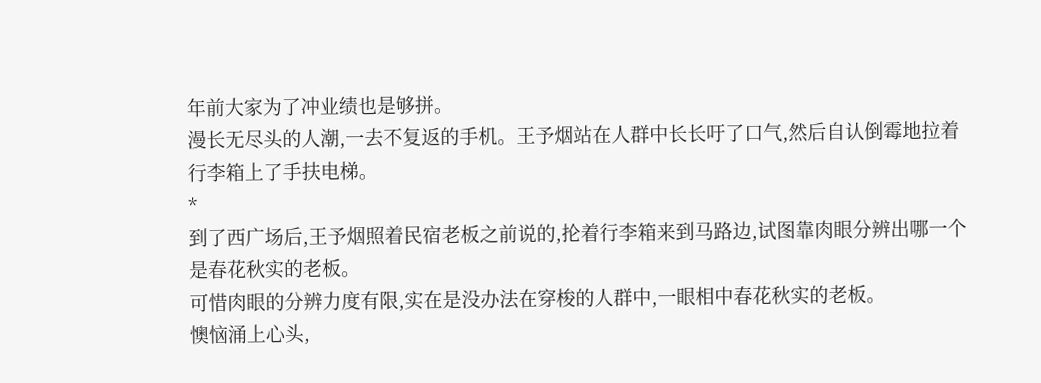年前大家为了冲业绩也是够拼。
漫长无尽头的人潮,一去不复返的手机。王予烟站在人群中长长吁了口气,然后自认倒霉地拉着行李箱上了手扶电梯。
*
到了西广场后,王予烟照着民宿老板之前说的,抡着行李箱来到马路边,试图靠肉眼分辨出哪一个是春花秋实的老板。
可惜肉眼的分辨力度有限,实在是没办法在穿梭的人群中,一眼相中春花秋实的老板。
懊恼涌上心头,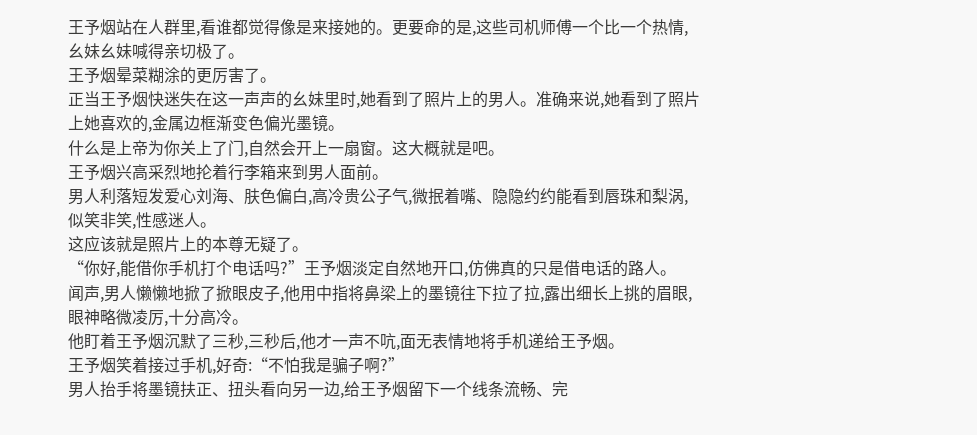王予烟站在人群里,看谁都觉得像是来接她的。更要命的是,这些司机师傅一个比一个热情,幺妹幺妹喊得亲切极了。
王予烟晕菜糊涂的更厉害了。
正当王予烟快迷失在这一声声的幺妹里时,她看到了照片上的男人。准确来说,她看到了照片上她喜欢的,金属边框渐变色偏光墨镜。
什么是上帝为你关上了门,自然会开上一扇窗。这大概就是吧。
王予烟兴高采烈地抡着行李箱来到男人面前。
男人利落短发爱心刘海、肤色偏白,高冷贵公子气,微抿着嘴、隐隐约约能看到唇珠和梨涡,似笑非笑,性感迷人。
这应该就是照片上的本尊无疑了。
“你好,能借你手机打个电话吗?”王予烟淡定自然地开口,仿佛真的只是借电话的路人。
闻声,男人懒懒地掀了掀眼皮子,他用中指将鼻梁上的墨镜往下拉了拉,露出细长上挑的眉眼,眼神略微凌厉,十分高冷。
他盯着王予烟沉默了三秒,三秒后,他才一声不吭,面无表情地将手机递给王予烟。
王予烟笑着接过手机,好奇:“不怕我是骗子啊?”
男人抬手将墨镜扶正、扭头看向另一边,给王予烟留下一个线条流畅、完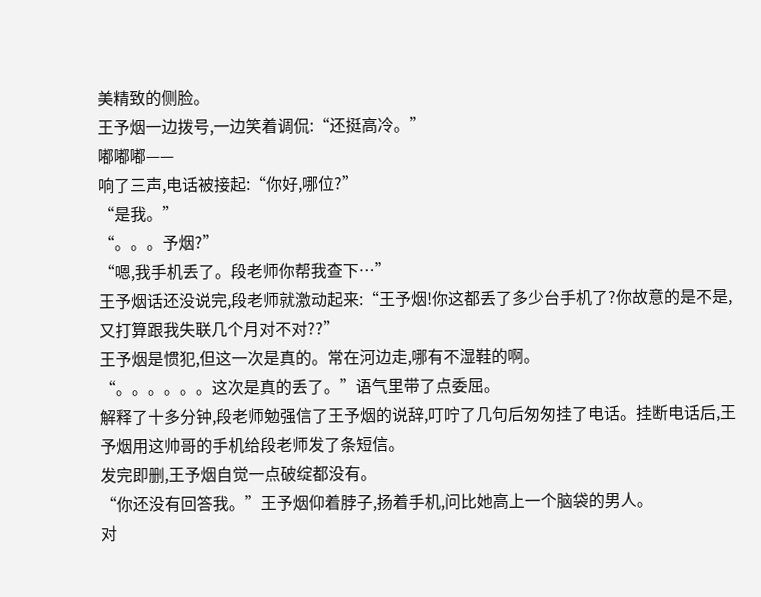美精致的侧脸。
王予烟一边拨号,一边笑着调侃:“还挺高冷。”
嘟嘟嘟——
响了三声,电话被接起:“你好,哪位?”
“是我。”
“。。。予烟?”
“嗯,我手机丢了。段老师你帮我查下…”
王予烟话还没说完,段老师就激动起来:“王予烟!你这都丢了多少台手机了?你故意的是不是,又打算跟我失联几个月对不对??”
王予烟是惯犯,但这一次是真的。常在河边走,哪有不湿鞋的啊。
“。。。。。。这次是真的丢了。”语气里带了点委屈。
解释了十多分钟,段老师勉强信了王予烟的说辞,叮咛了几句后匆匆挂了电话。挂断电话后,王予烟用这帅哥的手机给段老师发了条短信。
发完即删,王予烟自觉一点破绽都没有。
“你还没有回答我。”王予烟仰着脖子,扬着手机,问比她高上一个脑袋的男人。
对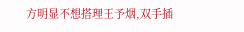方明显不想搭理王予烟,双手插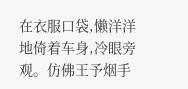在衣服口袋,懒洋洋地倚着车身,冷眼旁观。仿佛王予烟手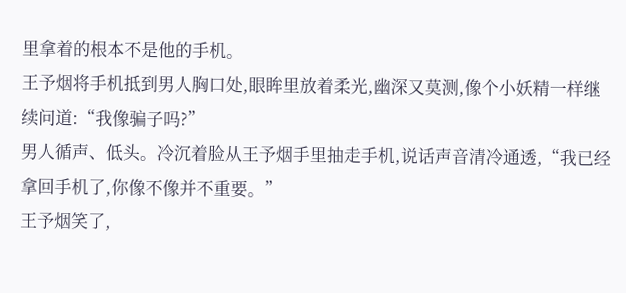里拿着的根本不是他的手机。
王予烟将手机抵到男人胸口处,眼眸里放着柔光,幽深又莫测,像个小妖精一样继续问道:“我像骗子吗?”
男人循声、低头。冷沉着脸从王予烟手里抽走手机,说话声音清冷通透,“我已经拿回手机了,你像不像并不重要。”
王予烟笑了,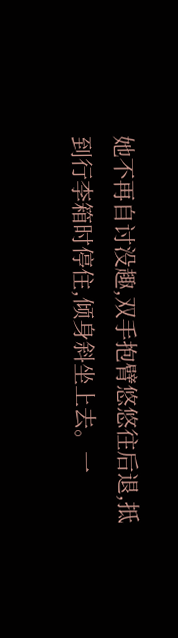她不再自讨没趣,双手抱臂悠悠往后退,抵到行李箱时停住,倾身斜坐上去。一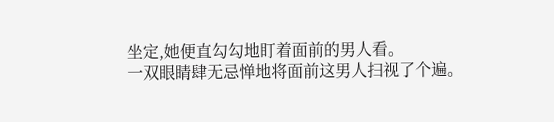坐定,她便直勾勾地盯着面前的男人看。
一双眼睛肆无忌惮地将面前这男人扫视了个遍。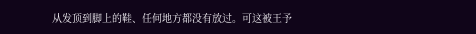从发顶到脚上的鞋、任何地方都没有放过。可这被王予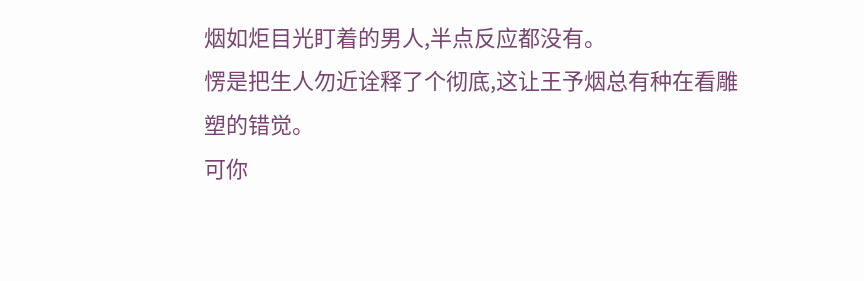烟如炬目光盯着的男人,半点反应都没有。
愣是把生人勿近诠释了个彻底,这让王予烟总有种在看雕塑的错觉。
可你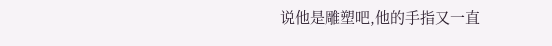说他是雕塑吧,他的手指又一直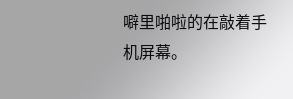噼里啪啦的在敲着手机屏幕。